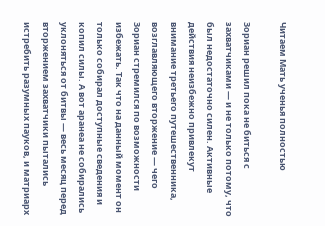Читаем Мать ученья полностью

Зориан решил пока не биться с захватчиками — и не только потому, что был недостаточно силен. Активные действия неизбежно привлекут внимание третьего путешественника, возглавляющего вторжение — чего Зориан стремился по возможности избежать. Так что на данный момент он только собирал доступные сведения и копил силы. А вот аранеа не собирались уклоняться от битвы — весь месяц перед вторжением захватчики пытались истребить разумных пауков, и матриарх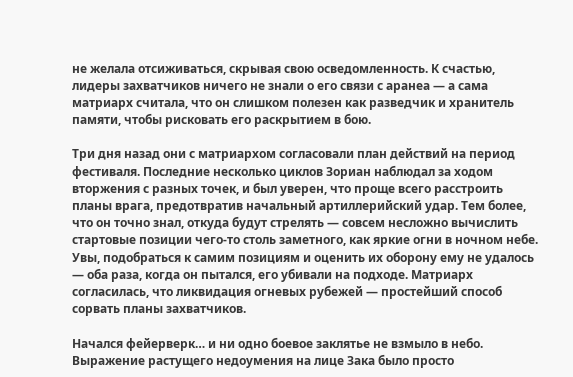не желала отсиживаться, скрывая свою осведомленность. К счастью, лидеры захватчиков ничего не знали о его связи с аранеа — а сама матриарх считала, что он слишком полезен как разведчик и хранитель памяти, чтобы рисковать его раскрытием в бою.

Три дня назад они с матриархом согласовали план действий на период фестиваля. Последние несколько циклов Зориан наблюдал за ходом вторжения с разных точек, и был уверен, что проще всего расстроить планы врага, предотвратив начальный артиллерийский удар. Тем более, что он точно знал, откуда будут стрелять — совсем несложно вычислить стартовые позиции чего-то столь заметного, как яркие огни в ночном небе. Увы, подобраться к самим позициям и оценить их оборону ему не удалось — оба раза, когда он пытался, его убивали на подходе. Матриарх согласилась, что ликвидация огневых рубежей — простейший способ сорвать планы захватчиков.

Начался фейерверк… и ни одно боевое заклятье не взмыло в небо. Выражение растущего недоумения на лице Зака было просто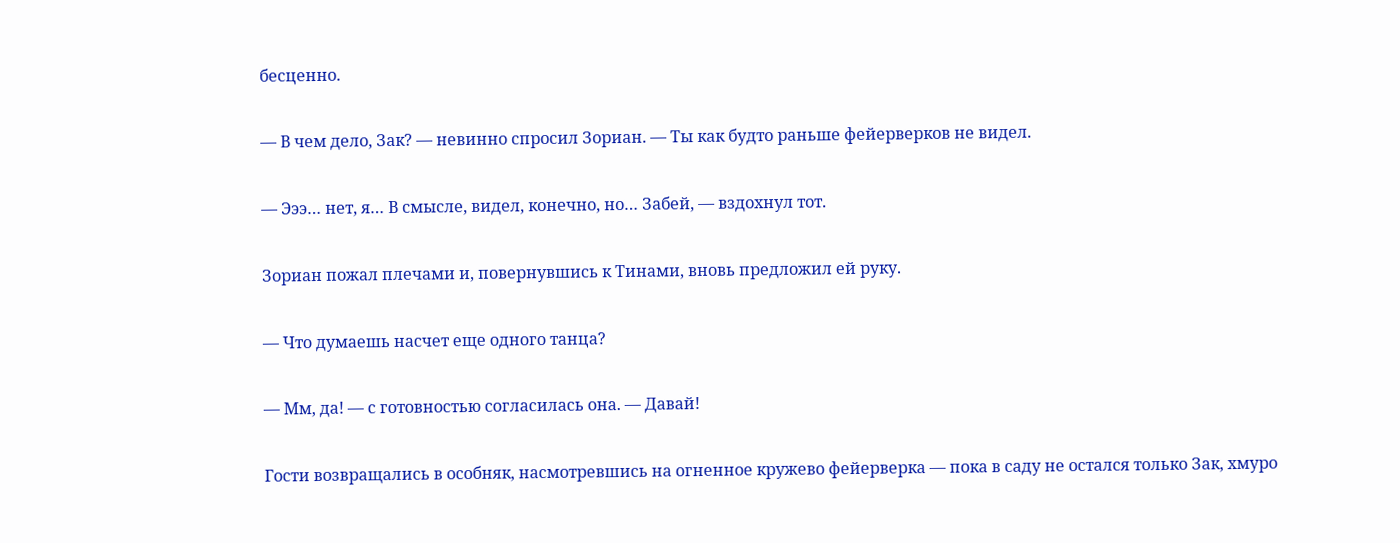бесценно.

— В чем дело, Зак? — невинно спросил Зориан. — Ты как будто раньше фейерверков не видел.

— Эээ… нет, я… В смысле, видел, конечно, но… Забей, — вздохнул тот.

Зориан пожал плечами и, повернувшись к Тинами, вновь предложил ей руку.

— Что думаешь насчет еще одного танца?

— Мм, да! — с готовностью согласилась она. — Давай!

Гости возвращались в особняк, насмотревшись на огненное кружево фейерверка — пока в саду не остался только Зак, хмуро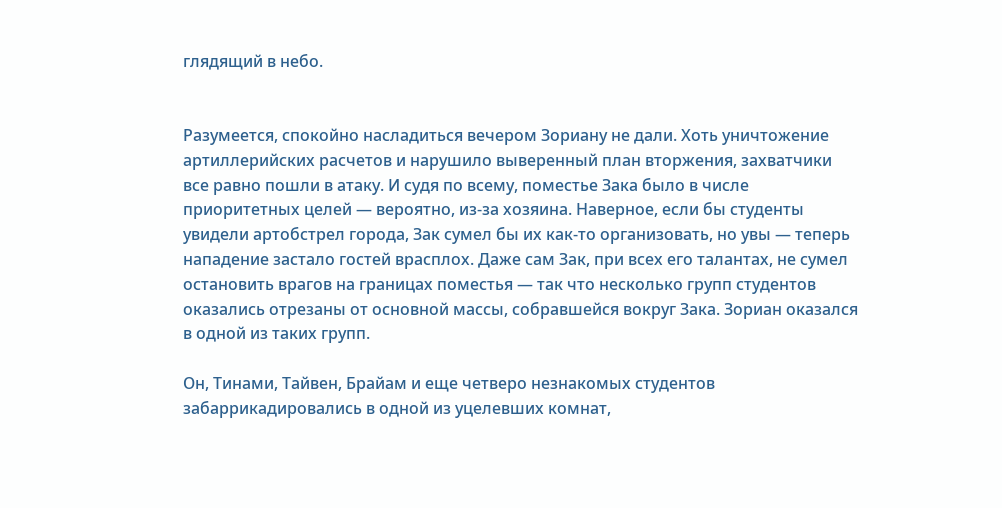глядящий в небо.


Разумеется, спокойно насладиться вечером Зориану не дали. Хоть уничтожение артиллерийских расчетов и нарушило выверенный план вторжения, захватчики все равно пошли в атаку. И судя по всему, поместье Зака было в числе приоритетных целей — вероятно, из-за хозяина. Наверное, если бы студенты увидели артобстрел города, Зак сумел бы их как-то организовать, но увы — теперь нападение застало гостей врасплох. Даже сам Зак, при всех его талантах, не сумел остановить врагов на границах поместья — так что несколько групп студентов оказались отрезаны от основной массы, собравшейся вокруг Зака. Зориан оказался в одной из таких групп.

Он, Тинами, Тайвен, Брайам и еще четверо незнакомых студентов забаррикадировались в одной из уцелевших комнат,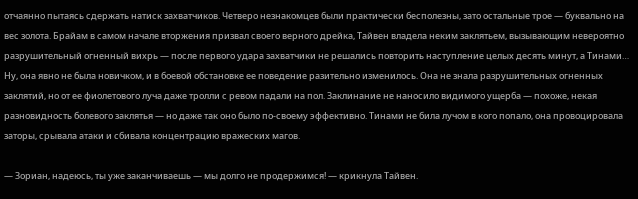отчаянно пытаясь сдержать натиск захватчиков. Четверо незнакомцев были практически бесполезны, зато остальные трое — буквально на вес золота. Брайам в самом начале вторжения призвал своего верного дрейка, Тайвен владела неким заклятьем, вызывающим невероятно разрушительный огненный вихрь — после первого удара захватчики не решались повторить наступление целых десять минут, а Тинами… Ну, она явно не была новичком, и в боевой обстановке ее поведение разительно изменилось. Она не знала разрушительных огненных заклятий, но от ее фиолетового луча даже тролли с ревом падали на пол. Заклинание не наносило видимого ущерба — похоже, некая разновидность болевого заклятья — но даже так оно было по-своему эффективно. Тинами не била лучом в кого попало, она провоцировала заторы, срывала атаки и сбивала концентрацию вражеских магов.

— Зориан, надеюсь, ты уже заканчиваешь — мы долго не продержимся! — крикнула Тайвен.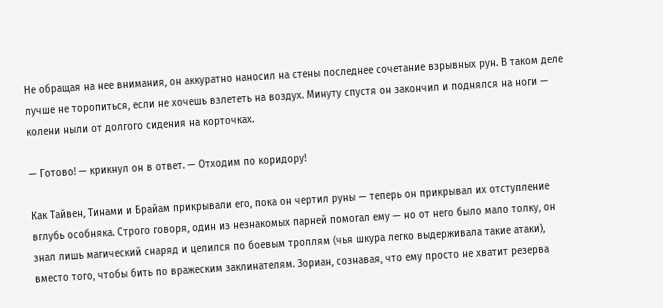Не обращая на нее внимания, он аккуратно наносил на стены последнее сочетание взрывных рун. В таком деле лучше не торопиться, если не хочешь взлететь на воздух. Минуту спустя он закончил и поднялся на ноги — колени ныли от долгого сидения на корточках.

— Готово! — крикнул он в ответ. — Отходим по коридору!

Как Тайвен, Тинами и Брайам прикрывали его, пока он чертил руны — теперь он прикрывал их отступление вглубь особняка. Строго говоря, один из незнакомых парней помогал ему — но от него было мало толку, он знал лишь магический снаряд и целился по боевым троллям (чья шкура легко выдерживала такие атаки), вместо того, чтобы бить по вражеским заклинателям. Зориан, сознавая, что ему просто не хватит резерва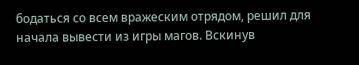бодаться со всем вражеским отрядом, решил для начала вывести из игры магов. Вскинув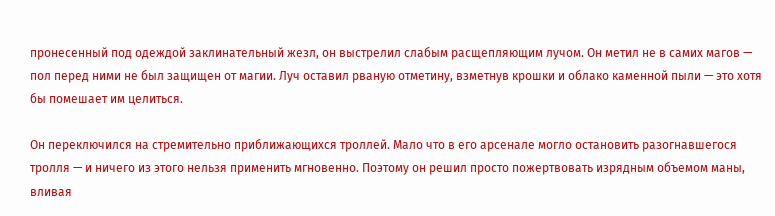пронесенный под одеждой заклинательный жезл, он выстрелил слабым расщепляющим лучом. Он метил не в самих магов — пол перед ними не был защищен от магии. Луч оставил рваную отметину, взметнув крошки и облако каменной пыли — это хотя бы помешает им целиться.

Он переключился на стремительно приближающихся троллей. Мало что в его арсенале могло остановить разогнавшегося тролля — и ничего из этого нельзя применить мгновенно. Поэтому он решил просто пожертвовать изрядным объемом маны, вливая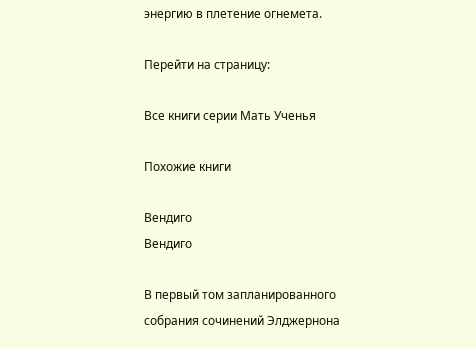энергию в плетение огнемета.

Перейти на страницу:

Все книги серии Мать Ученья

Похожие книги

Вендиго
Вендиго

В первый том запланированного собрания сочинений Элджернона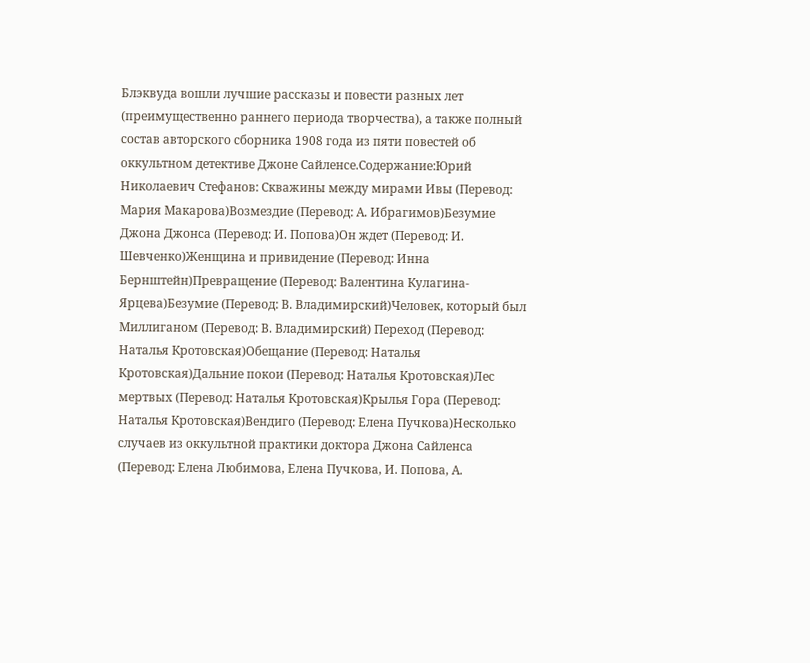Блэквуда вошли лучшие рассказы и повести разных лет (преимущественно раннего периода творчества), а также полный состав авторского сборника 1908 года из пяти повестей об оккультном детективе Джоне Сайленсе.Содержание:Юрий Николаевич Стефанов: Скважины между мирами Ивы (Перевод: Мария Макарова)Возмездие (Перевод: А. Ибрагимов)Безумие Джона Джонса (Перевод: И. Попова)Он ждет (Перевод: И. Шевченко)Женщина и привидение (Перевод: Инна Бернштейн)Превращение (Перевод: Валентина Кулагина-Ярцева)Безумие (Перевод: В. Владимирский)Человек, который был Миллиганом (Перевод: В. Владимирский) Переход (Перевод: Наталья Кротовская)Обещание (Перевод: Наталья Кротовская)Дальние покои (Перевод: Наталья Кротовская)Лес мертвых (Перевод: Наталья Кротовская)Крылья Гора (Перевод: Наталья Кротовская)Вендиго (Перевод: Елена Пучкова)Несколько случаев из оккультной практики доктора Джона Сайленса (Перевод: Елена Любимова, Елена Пучкова, И. Попова, А.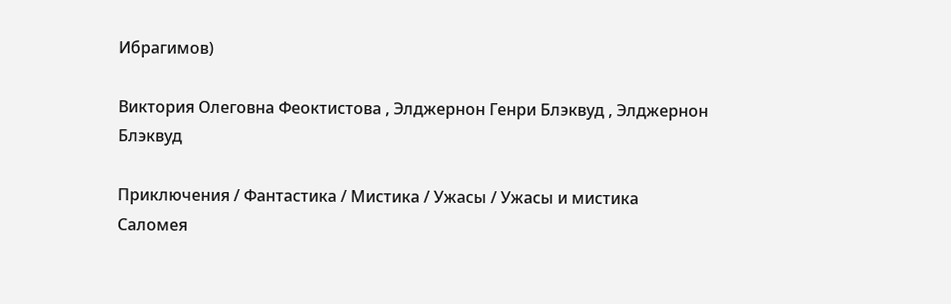Ибрагимов)

Виктория Олеговна Феоктистова , Элджернон Генри Блэквуд , Элджернон Блэквуд

Приключения / Фантастика / Мистика / Ужасы / Ужасы и мистика
Саломея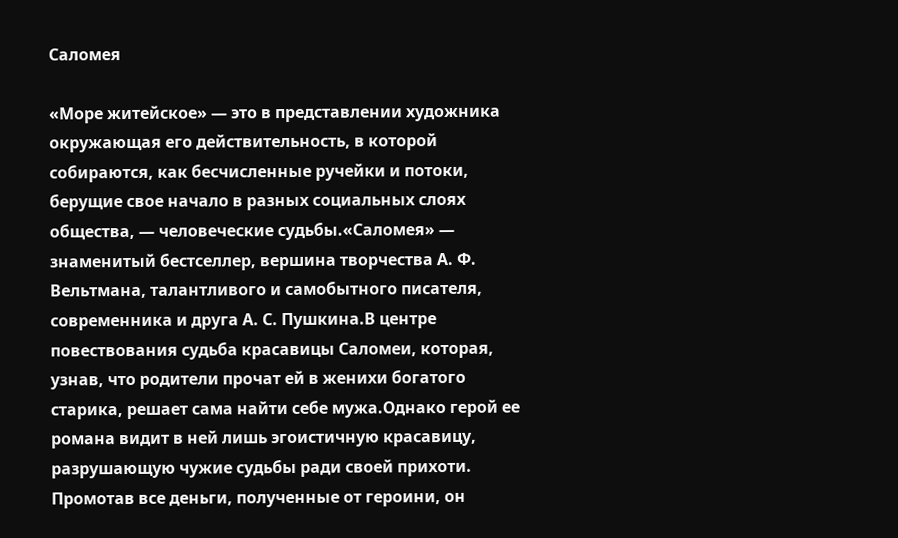Саломея

«Море житейское» — это в представлении художника окружающая его действительность, в которой собираются, как бесчисленные ручейки и потоки, берущие свое начало в разных социальных слоях общества, — человеческие судьбы.«Саломея» — знаменитый бестселлер, вершина творчества А. Ф. Вельтмана, талантливого и самобытного писателя, современника и друга А. С. Пушкина.В центре повествования судьба красавицы Саломеи, которая, узнав, что родители прочат ей в женихи богатого старика, решает сама найти себе мужа.Однако герой ее романа видит в ней лишь эгоистичную красавицу, разрушающую чужие судьбы ради своей прихоти. Промотав все деньги, полученные от героини, он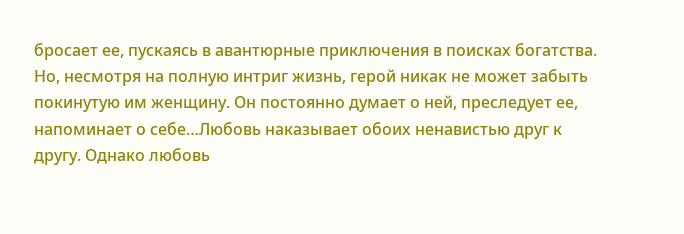бросает ее, пускаясь в авантюрные приключения в поисках богатства. Но, несмотря на полную интриг жизнь, герой никак не может забыть покинутую им женщину. Он постоянно думает о ней, преследует ее, напоминает о себе…Любовь наказывает обоих ненавистью друг к другу. Однако любовь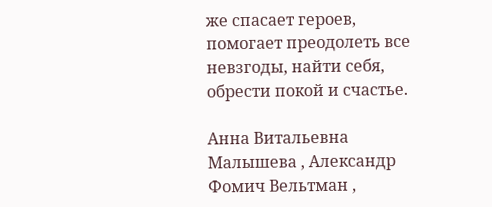же спасает героев, помогает преодолеть все невзгоды, найти себя, обрести покой и счастье.

Анна Витальевна Малышева , Александр Фомич Вельтман ,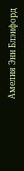Амелия Энн Блэнфорд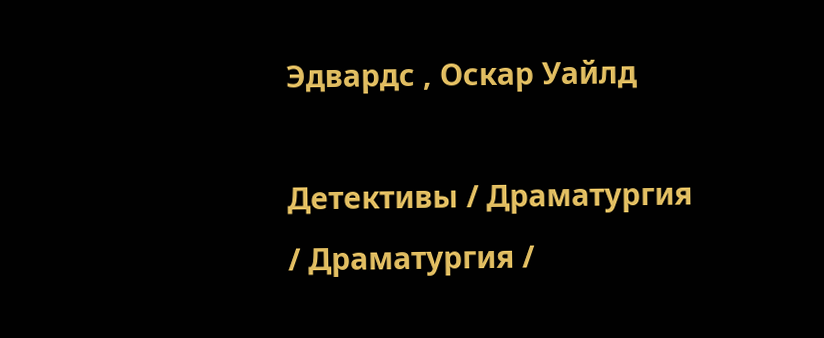Эдвардс , Оскар Уайлд

Детективы / Драматургия / Драматургия /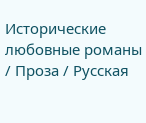Исторические любовные романы / Проза / Русская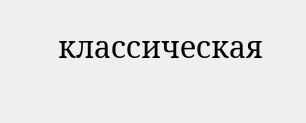классическая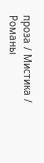проза / Мистика / Романы